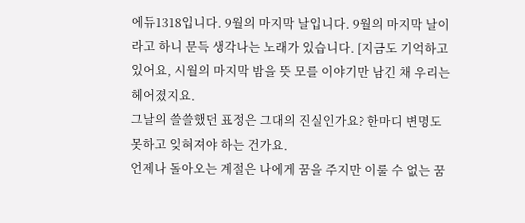에듀1318입니다. 9월의 마지막 날입니다. 9월의 마지막 날이라고 하니 문득 생각나는 노래가 있습니다. [지금도 기억하고 있어요, 시월의 마지막 밤을 뜻 모를 이야기만 남긴 채 우리는 헤어졌지요.
그날의 쓸쓸했던 표정은 그대의 진실인가요? 한마디 변명도 못하고 잊혀져야 하는 건가요.
언제나 돌아오는 계절은 나에게 꿈을 주지만 이룰 수 없는 꿈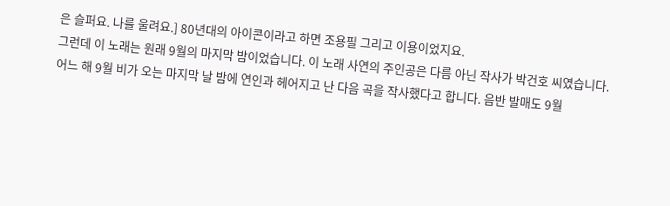은 슬퍼요. 나를 울려요.] 80년대의 아이콘이라고 하면 조용필 그리고 이용이었지요.
그런데 이 노래는 원래 9월의 마지막 밤이었습니다. 이 노래 사연의 주인공은 다름 아닌 작사가 박건호 씨였습니다.
어느 해 9월 비가 오는 마지막 날 밤에 연인과 헤어지고 난 다음 곡을 작사했다고 합니다. 음반 발매도 9월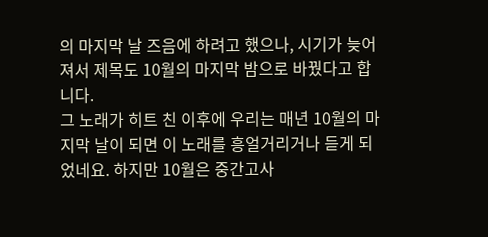의 마지막 날 즈음에 하려고 했으나, 시기가 늦어져서 제목도 10월의 마지막 밤으로 바꿨다고 합니다.
그 노래가 히트 친 이후에 우리는 매년 10월의 마지막 날이 되면 이 노래를 흥얼거리거나 듣게 되었네요. 하지만 10월은 중간고사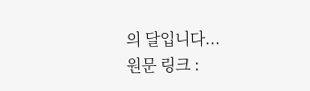의 달입니다...
원문 링크 :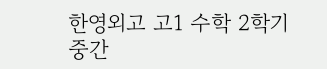한영외고 고1 수학 2학기 중간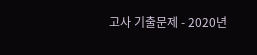고사 기출문제 - 2020년